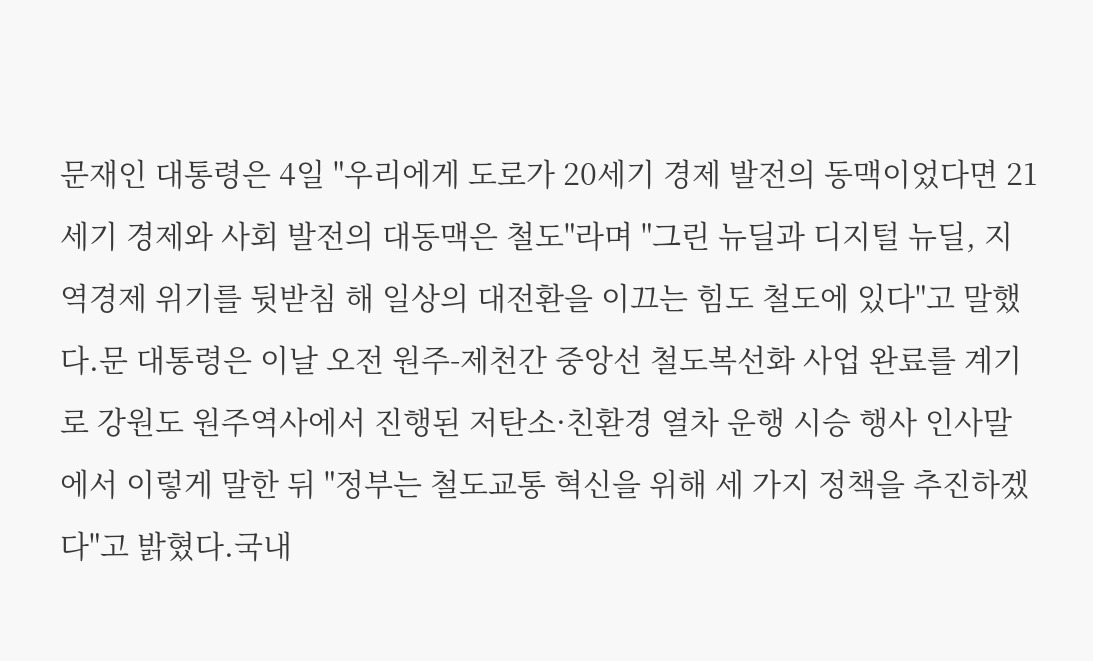문재인 대통령은 4일 "우리에게 도로가 20세기 경제 발전의 동맥이었다면 21세기 경제와 사회 발전의 대동맥은 철도"라며 "그린 뉴딜과 디지털 뉴딜, 지역경제 위기를 뒷받침 해 일상의 대전환을 이끄는 힘도 철도에 있다"고 말했다.문 대통령은 이날 오전 원주-제천간 중앙선 철도복선화 사업 완료를 계기로 강원도 원주역사에서 진행된 저탄소·친환경 열차 운행 시승 행사 인사말에서 이렇게 말한 뒤 "정부는 철도교통 혁신을 위해 세 가지 정책을 추진하겠다"고 밝혔다.국내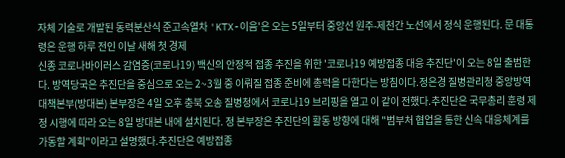자체 기술로 개발된 동력분산식 준고속열차 'KTX-이음'은 오는 5일부터 중앙선 원주-제천간 노선에서 정식 운행된다. 문 대통령은 운행 하루 전인 이날 새해 첫 경제
신종 코로나바이러스 감염증(코로나19) 백신의 안정적 접종 추진을 위한 '코로나19 예방접종 대응 추진단'이 오는 8일 출범한다. 방역당국은 추진단을 중심으로 오는 2~3월 중 이뤄질 접종 준비에 총력을 다한다는 방침이다.정은경 질병관리청 중앙방역대책본부(방대본) 본부장은 4일 오후 충북 오송 질병청에서 코로나19 브리핑을 열고 이 같이 전했다.추진단은 국무총리 훈령 제정 시행에 따라 오는 8일 방대본 내에 설치된다. 정 본부장은 추진단의 활동 방향에 대해 "범부처 협업을 통한 신속 대응체계를 가동할 계획"이라고 설명했다.추진단은 예방접종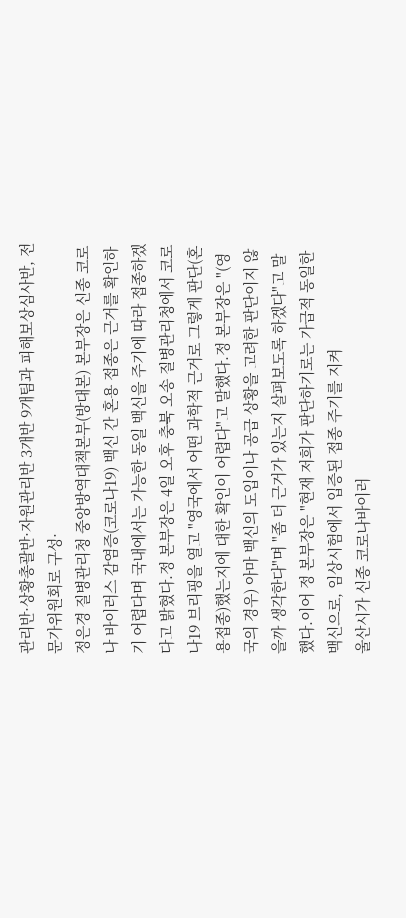관리반·상황총괄반·자원관리반 3개반 9개팀과 피해보상심사반, 전문가위원회로 구성·
정은경 질병관리청 중앙방역대책본부(방대본) 본부장은 신종 코로나 바이러스 감염증(코로나19) 백신 간 혼용 접종은 근거를 확인하기 어렵다며 국내에서는 가능한 동일 백신을 주기에 따라 접종하겠다고 밝혔다.정 본부장은 4일 오후 충북 오송 질병관리청에서 코로나19 브리핑을 열고 "영국에서 어떤 과학적 근거로 그렇게 판단(혼용접종)했는지에 대한 확인이 어렵다"고 말했다.정 본부장은 "(영국의 경우) 아마 백신의 도입이나 공급 상황을 고려한 판단이지 않을까 생각한다"며 "좀 더 근거가 있는지 살펴보도록 하겠다"고 말했다.이어 정 본부장은 "현재 저희가 판단하기로는 가급적 동일한 백신으로, 임상시험에서 입증된 접종 주기를 지켜
울산시가 신종 코로나바이러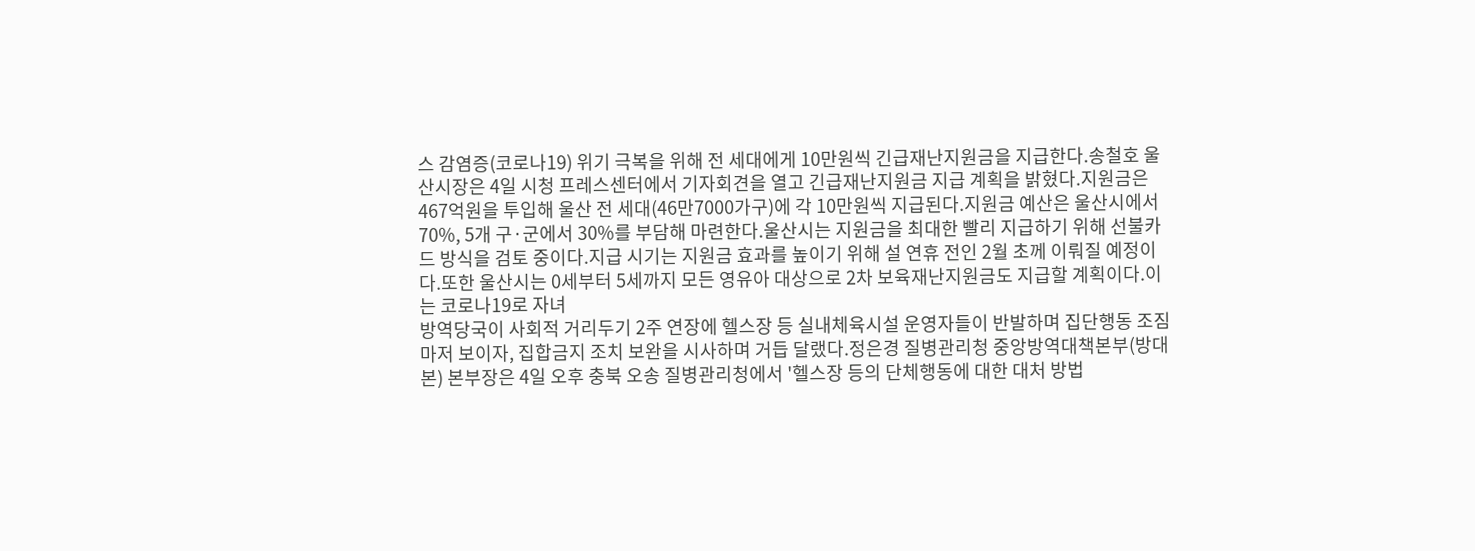스 감염증(코로나19) 위기 극복을 위해 전 세대에게 10만원씩 긴급재난지원금을 지급한다.송철호 울산시장은 4일 시청 프레스센터에서 기자회견을 열고 긴급재난지원금 지급 계획을 밝혔다.지원금은 467억원을 투입해 울산 전 세대(46만7000가구)에 각 10만원씩 지급된다.지원금 예산은 울산시에서 70%, 5개 구·군에서 30%를 부담해 마련한다.울산시는 지원금을 최대한 빨리 지급하기 위해 선불카드 방식을 검토 중이다.지급 시기는 지원금 효과를 높이기 위해 설 연휴 전인 2월 초께 이뤄질 예정이다.또한 울산시는 0세부터 5세까지 모든 영유아 대상으로 2차 보육재난지원금도 지급할 계획이다.이는 코로나19로 자녀
방역당국이 사회적 거리두기 2주 연장에 헬스장 등 실내체육시설 운영자들이 반발하며 집단행동 조짐마저 보이자, 집합금지 조치 보완을 시사하며 거듭 달랬다.정은경 질병관리청 중앙방역대책본부(방대본) 본부장은 4일 오후 충북 오송 질병관리청에서 '헬스장 등의 단체행동에 대한 대처 방법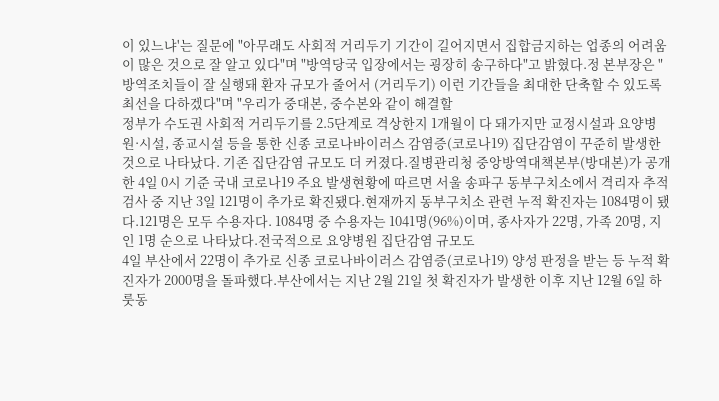이 있느냐'는 질문에 "아무래도 사회적 거리두기 기간이 길어지면서 집합금지하는 업종의 어려움이 많은 것으로 잘 알고 있다"며 "방역당국 입장에서는 굉장히 송구하다"고 밝혔다.정 본부장은 "방역조치들이 잘 실행돼 환자 규모가 줄어서 (거리두기) 이런 기간들을 최대한 단축할 수 있도록 최선을 다하겠다"며 "우리가 중대본, 중수본와 같이 해결할
정부가 수도권 사회적 거리두기를 2.5단계로 격상한지 1개월이 다 돼가지만 교정시설과 요양병원·시설, 종교시설 등을 통한 신종 코로나바이러스 감염증(코로나19) 집단감염이 꾸준히 발생한 것으로 나타났다. 기존 집단감염 규모도 더 커졌다.질병관리청 중앙방역대책본부(방대본)가 공개한 4일 0시 기준 국내 코로나19 주요 발생현황에 따르면 서울 송파구 동부구치소에서 격리자 추적검사 중 지난 3일 121명이 추가로 확진됐다.현재까지 동부구치소 관련 누적 확진자는 1084명이 됐다.121명은 모두 수용자다. 1084명 중 수용자는 1041명(96%)이며, 종사자가 22명, 가족 20명, 지인 1명 순으로 나타났다.전국적으로 요양병원 집단감염 규모도
4일 부산에서 22명이 추가로 신종 코로나바이러스 감염증(코로나19) 양성 판정을 받는 등 누적 확진자가 2000명을 돌파했다.부산에서는 지난 2월 21일 첫 확진자가 발생한 이후 지난 12월 6일 하룻동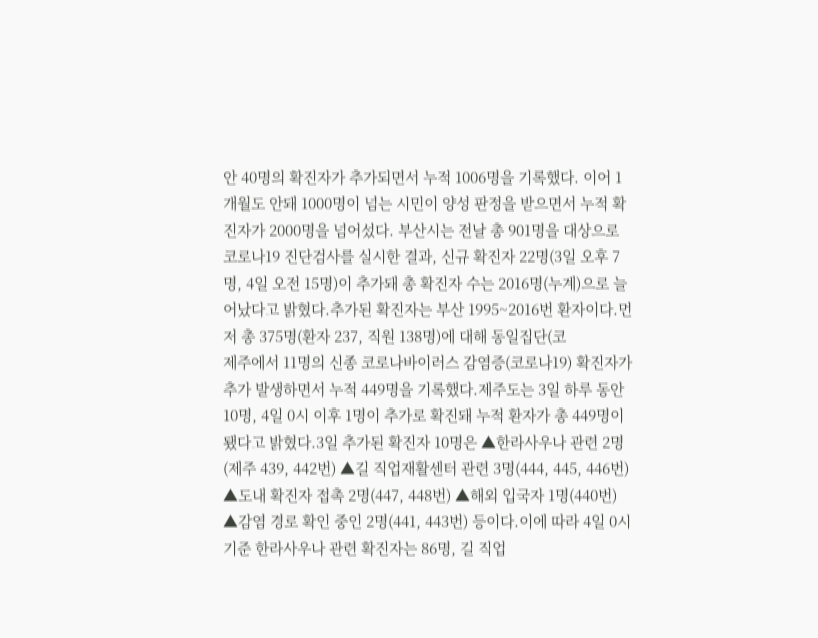안 40명의 확진자가 추가되면서 누적 1006명을 기록했다. 이어 1개월도 안돼 1000명이 넘는 시민이 양성 판정을 받으면서 누적 확진자가 2000명을 넘어섰다. 부산시는 전날 총 901명을 대상으로 코로나19 진단검사를 실시한 결과, 신규 확진자 22명(3일 오후 7명, 4일 오전 15명)이 추가돼 총 확진자 수는 2016명(누계)으로 늘어났다고 밝혔다.추가된 확진자는 부산 1995~2016번 환자이다.먼저 총 375명(환자 237, 직원 138명)에 대해 동일집단(코
제주에서 11명의 신종 코로나바이러스 감염증(코로나19) 확진자가 추가 발생하면서 누적 449명을 기록했다.제주도는 3일 하루 동안 10명, 4일 0시 이후 1명이 추가로 확진돼 누적 환자가 총 449명이 됐다고 밝혔다.3일 추가된 확진자 10명은 ▲한라사우나 관련 2명(제주 439, 442번) ▲길 직업재활센터 관련 3명(444, 445, 446번) ▲도내 확진자 접촉 2명(447, 448번) ▲해외 입국자 1명(440번) ▲감염 경로 확인 중인 2명(441, 443번) 등이다.이에 따라 4일 0시 기준 한라사우나 관련 확진자는 86명, 길 직업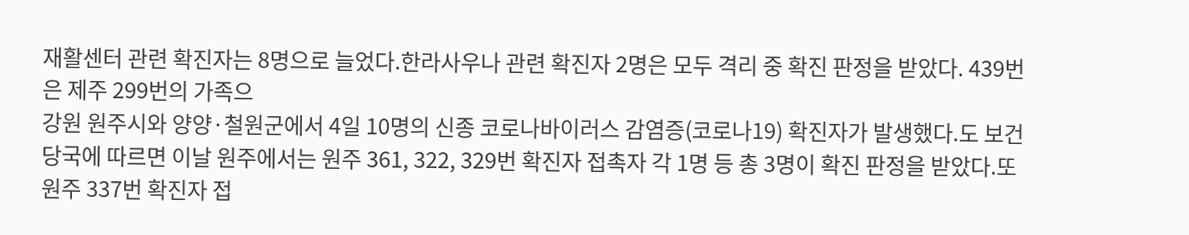재활센터 관련 확진자는 8명으로 늘었다.한라사우나 관련 확진자 2명은 모두 격리 중 확진 판정을 받았다. 439번은 제주 299번의 가족으
강원 원주시와 양양·철원군에서 4일 10명의 신종 코로나바이러스 감염증(코로나19) 확진자가 발생했다.도 보건당국에 따르면 이날 원주에서는 원주 361, 322, 329번 확진자 접촉자 각 1명 등 총 3명이 확진 판정을 받았다.또 원주 337번 확진자 접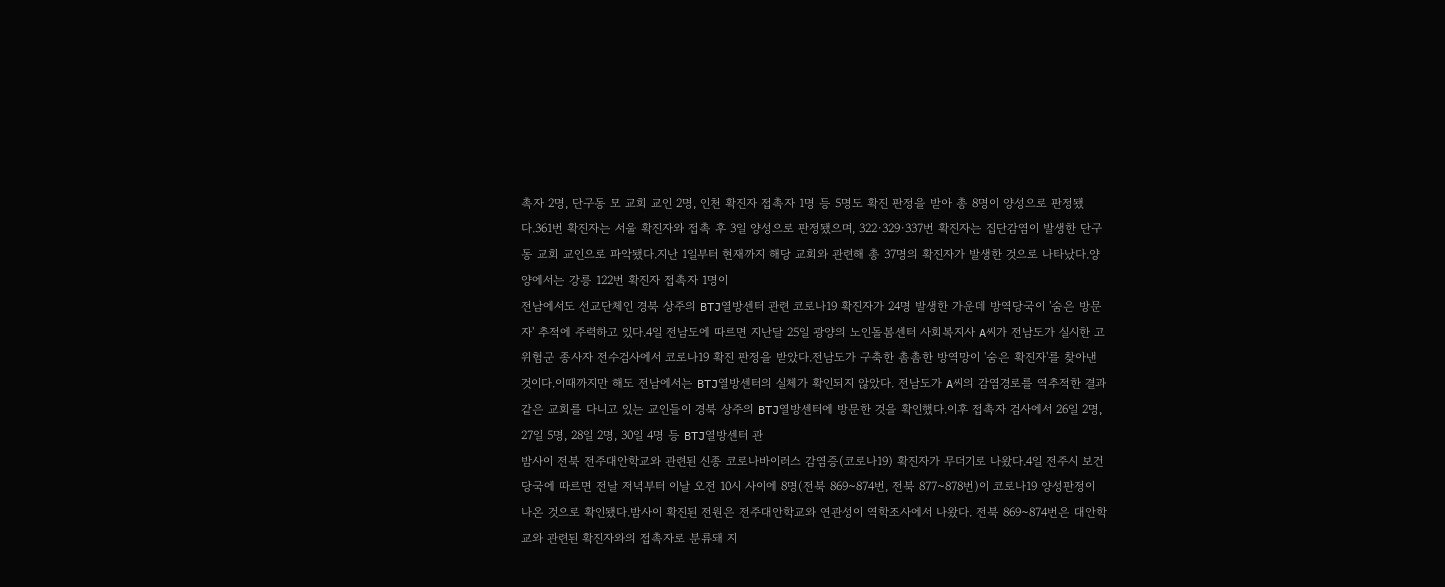촉자 2명, 단구동 모 교회 교인 2명, 인천 확진자 접촉자 1명 등 5명도 확진 판정을 받아 총 8명이 양성으로 판정됐다.361번 확진자는 서울 확진자와 접촉 후 3일 양성으로 판정됐으며, 322·329·337번 확진자는 집단감염이 발생한 단구동 교회 교인으로 파악됐다.지난 1일부터 현재까지 해당 교회와 관련해 총 37명의 확진자가 발생한 것으로 나타났다.양양에서는 강릉 122번 확진자 접촉자 1명이
전남에서도 선교단체인 경북 상주의 BTJ열방센터 관련 코로나19 확진자가 24명 발생한 가운데 방역당국이 '숨은 방문자' 추적에 주력하고 있다.4일 전남도에 따르면 지난달 25일 광양의 노인돌봄센터 사회복지사 A씨가 전남도가 실시한 고위험군 종사자 전수검사에서 코로나19 확진 판정을 받았다.전남도가 구축한 촘촘한 방역망이 '숨은 확진자'를 찾아낸 것이다.이때까지만 해도 전남에서는 BTJ열방센터의 실체가 확인되지 않았다. 전남도가 A씨의 감염경로를 역추적한 결과 같은 교회를 다니고 있는 교인들이 경북 상주의 BTJ열방센터에 방문한 것을 확인했다.이후 접촉자 검사에서 26일 2명, 27일 5명, 28일 2명, 30일 4명 등 BTJ열방센터 관
밤사이 전북 전주대안학교와 관련된 신종 코로나바이러스 감염증(코로나19) 확진자가 무더기로 나왔다.4일 전주시 보건당국에 따르면 전날 저녁부터 이날 오전 10시 사이에 8명(전북 869~874번, 전북 877~878번)이 코로나19 양성판정이 나온 것으로 확인됐다.밤사이 확진된 전원은 전주대안학교와 연관성이 역학조사에서 나왔다. 전북 869~874번은 대안학교와 관련된 확진자와의 접촉자로 분류돼 지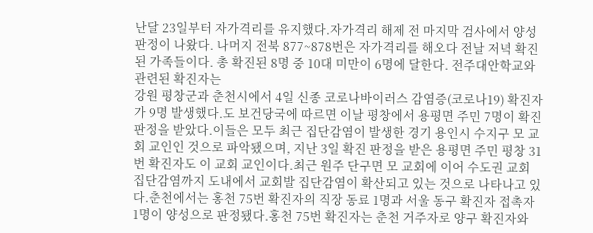난달 23일부터 자가격리를 유지했다.자가격리 해제 전 마지막 검사에서 양성판정이 나왔다. 나머지 전북 877~878번은 자가격리를 해오다 전날 저녁 확진된 가족들이다. 총 확진된 8명 중 10대 미만이 6명에 달한다. 전주대안학교와 관련된 확진자는
강원 평창군과 춘천시에서 4일 신종 코로나바이러스 감염증(코로나19) 확진자가 9명 발생했다.도 보건당국에 따르면 이날 평창에서 용평면 주민 7명이 확진 판정을 받았다.이들은 모두 최근 집단감염이 발생한 경기 용인시 수지구 모 교회 교인인 것으로 파악됐으며, 지난 3일 확진 판정을 받은 용평면 주민 평창 31번 확진자도 이 교회 교인이다.최근 원주 단구면 모 교회에 이어 수도권 교회 집단감염까지 도내에서 교회발 집단감염이 확산되고 있는 것으로 나타나고 있다.춘천에서는 홍천 75번 확진자의 직장 동료 1명과 서울 동구 확진자 접촉자 1명이 양성으로 판정됐다.홍천 75번 확진자는 춘천 거주자로 양구 확진자와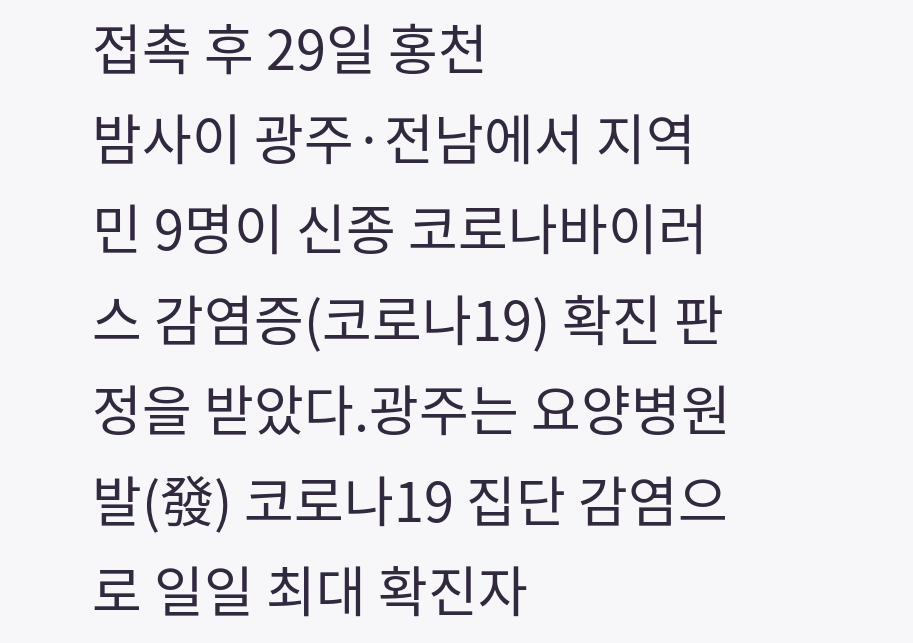접촉 후 29일 홍천
밤사이 광주·전남에서 지역민 9명이 신종 코로나바이러스 감염증(코로나19) 확진 판정을 받았다.광주는 요양병원 발(發) 코로나19 집단 감염으로 일일 최대 확진자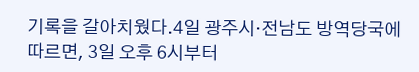기록을 갈아치웠다.4일 광주시·전남도 방역당국에 따르면, 3일 오후 6시부터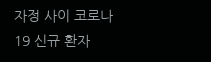자정 사이 코로나19 신규 환자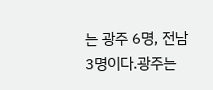는 광주 6명, 전남 3명이다.광주는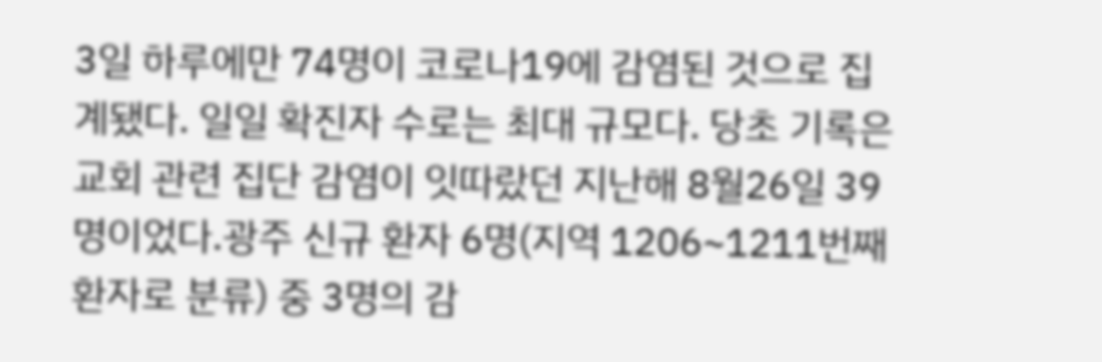3일 하루에만 74명이 코로나19에 감염된 것으로 집계됐다. 일일 확진자 수로는 최대 규모다. 당초 기록은 교회 관련 집단 감염이 잇따랐던 지난해 8월26일 39명이었다.광주 신규 환자 6명(지역 1206~1211번째 환자로 분류) 중 3명의 감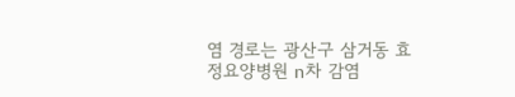염 경로는 광산구 삼거동 효정요양병원 n차 감염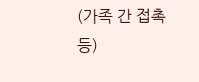(가족 간 접촉 등)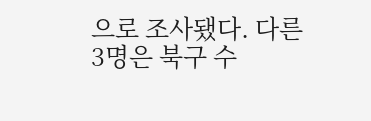으로 조사됐다. 다른 3명은 북구 수